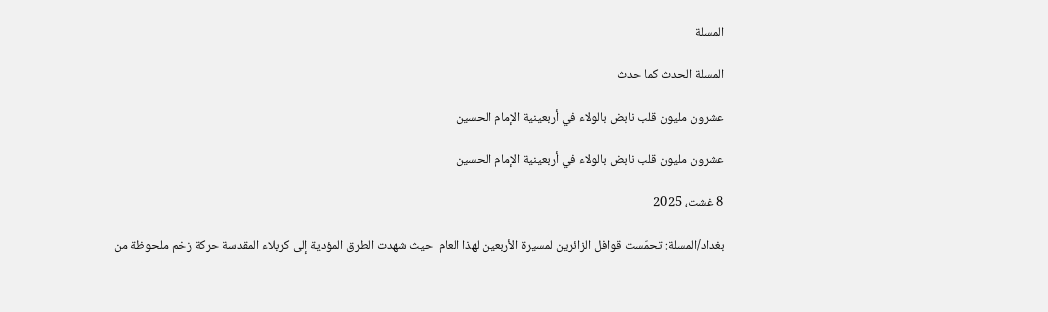المسلة

المسلة الحدث كما حدث

عشرون مليون قلب نابض بالولاء في أربعينية الإمام الحسين

عشرون مليون قلب نابض بالولاء في أربعينية الإمام الحسين

8 غشت، 2025

بغداد/المسلة: تحمّست قوافل الزائرين لمسيرة الأربعين لهذا العام  حيث شهدت الطرق المؤدية إلى كربلاء المقدسة حركة زخم ملحوظة من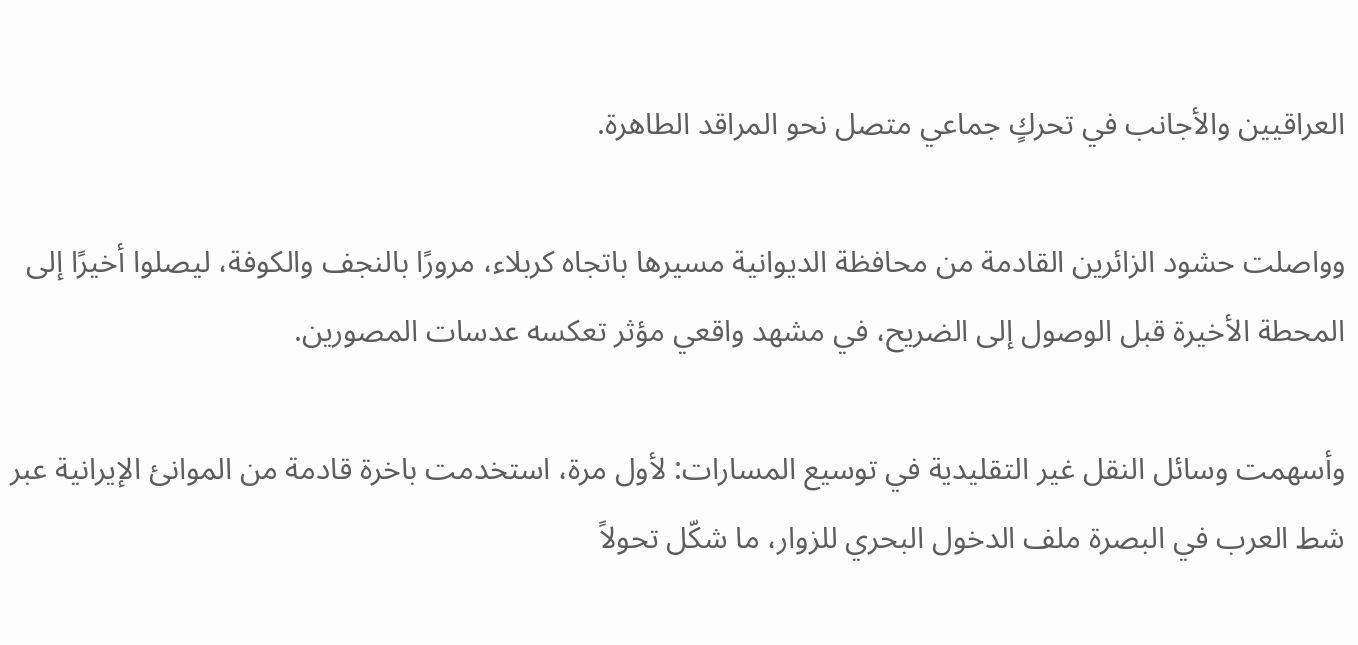العراقيين والأجانب في تحركٍ جماعي متصل نحو المراقد الطاهرة.

وواصلت حشود الزائرين القادمة من محافظة الديوانية مسيرها باتجاه كربلاء، مرورًا بالنجف والكوفة، ليصلوا أخيرًا إلى المحطة الأخيرة قبل الوصول إلى الضريح، في مشهد واقعي مؤثر تعكسه عدسات المصورين.

وأسهمت وسائل النقل غير التقليدية في توسيع المسارات: لأول مرة، استخدمت باخرة قادمة من الموانئ الإيرانية عبر شط العرب في البصرة ملف الدخول البحري للزوار، ما شكّل تحولاً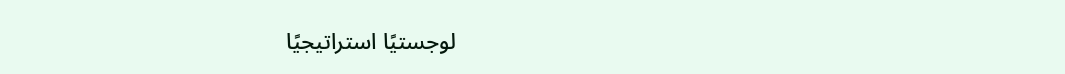لوجستيًا استراتيجيًا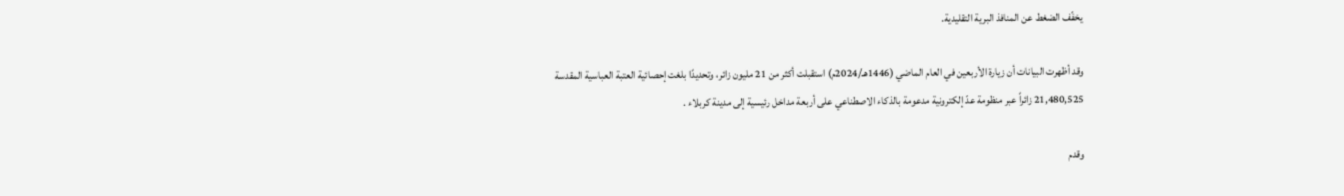يخفّف الضغط عن المنافذ البرية التقليدية.

وقد أظهرت البيانات أن زيارة الأربعين في العام الماضي (1446هـ/2024م) استقبلت أكثر من 21 مليون زائر، وتحديدًا بلغت إحصائية العتبة العباسية المقدسة 21,480,525 زائراً عبر منظومة عدّ إلكترونية مدعومة بالذكاء الاصطناعي على أربعة مداخل رئيسية إلى مدينة كربلاء .

وقدم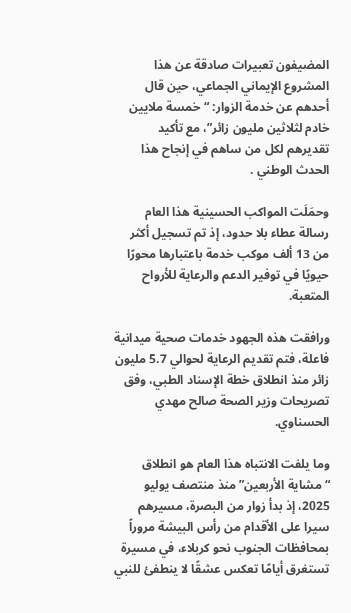المضيفون تعبيرات صادقة عن هذا المشروع الإيماني الجماعي، حين قال أحدهم عن خدمة الزوار: “خمسة ملايين خادم لثلاثين مليون زائر”، مع تأكيد تقديرهم لكل من ساهم في إنجاح هذا الحدث الوطني .

وحمَلَت المواكب الحسينية هذا العام رسالة عطاء بلا حدود، إذ تم تسجيل أكثر من 13 ألف موكب خدمة باعتبارها محورًا حيويًا في توفير الدعم والرعاية للأرواح المتعبة.

ورافقت هذه الجهود خدمات صحية ميدانية فاعلة، فتم تقديم الرعاية لحوالي 5.7 مليون زائر منذ انطلاق خطة الإسناد الطبي، وفق تصريحات وزير الصحة صالح مهدي الحسناوي.

وما يلفت الانتباه هذا العام هو انطلاق “مشاية الأربعين” منذ منتصف يوليو 2025، إذ بدأ زوار من البصرة، مسيرهم سيرا على الأقدام من رأس البيشة مروراً بمحافظات الجنوب نحو كربلاء، في مسيرة تستغرق أيامًا تعكس عشقًا لا ينطفئ للنبي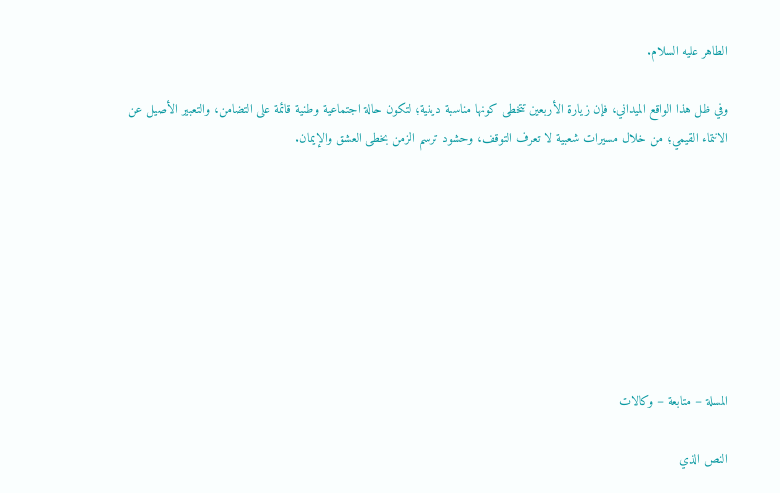الطاهر عليه السلام.

وفي ظل هذا الواقع الميداني، فإن زيارة الأربعين تتخطى كونها مناسبة دينية؛ لتكون حالة اجتماعية وطنية قائمة على التضامن، والتعبير الأصيل عن الانتماء القيمي؛ من خلال مسيرات شعبية لا تعرف التوقف، وحشود ترسم الزمن بخطى العشق والإيمان.








المسلة – متابعة – وكالات

النص الذي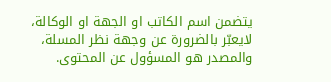يتضمن اسم الكاتب او الجهة او الوكالة، لايعبّر بالضرورة عن وجهة نظر المسلة، والمصدر هو المسؤول عن المحتوى.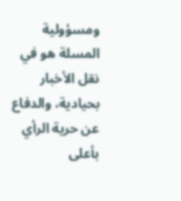ومسؤولية المسلة هو في نقل الأخبار بحيادية، والدفاع عن حرية الرأي بأعلى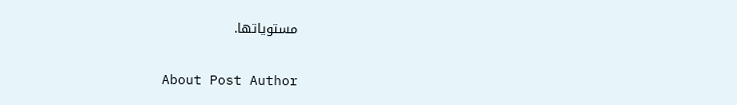مستوياتها.

About Post Author